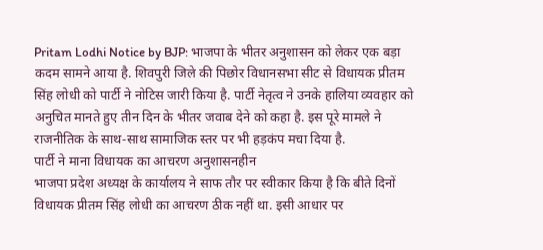Pritam Lodhi Notice by BJP: भाजपा के भीतर अनुशासन को लेकर एक बड़ा कदम सामने आया है. शिवपुरी जिले की पिछोर विधानसभा सीट से विधायक प्रीतम सिंह लोधी को पार्टी ने नोटिस जारी किया है. पार्टी नेतृत्व ने उनके हालिया व्यवहार को अनुचित मानते हुए तीन दिन के भीतर जवाब देने को कहा है. इस पूरे मामले ने राजनीतिक के साथ‑साथ सामाजिक स्तर पर भी हड़कंप मचा दिया है.
पार्टी ने माना विधायक का आचरण अनुशासनहीन
भाजपा प्रदेश अध्यक्ष के कार्यालय ने साफ तौर पर स्वीकार किया है कि बीते दिनों विधायक प्रीतम सिंह लोधी का आचरण ठीक नहीं था. इसी आधार पर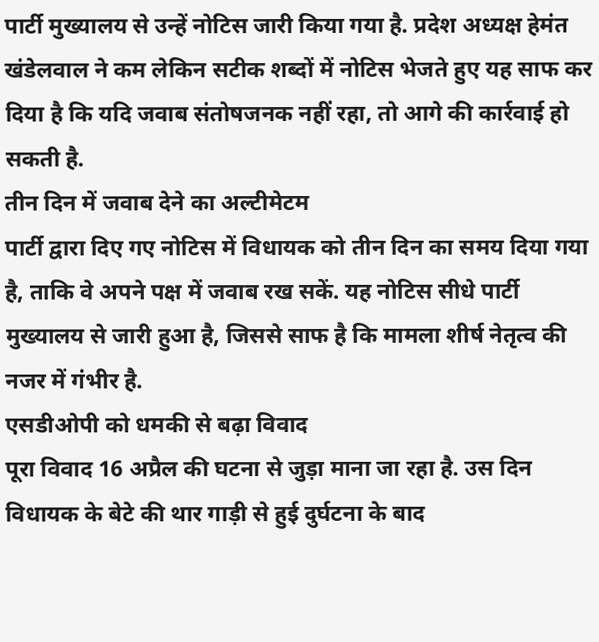पार्टी मुख्यालय से उन्हें नोटिस जारी किया गया है. प्रदेश अध्यक्ष हेमंत खंडेलवाल ने कम लेकिन सटीक शब्दों में नोटिस भेजते हुए यह साफ कर दिया है कि यदि जवाब संतोषजनक नहीं रहा, तो आगे की कार्रवाई हो सकती है.
तीन दिन में जवाब देने का अल्टीमेटम
पार्टी द्वारा दिए गए नोटिस में विधायक को तीन दिन का समय दिया गया है, ताकि वे अपने पक्ष में जवाब रख सकें. यह नोटिस सीधे पार्टी मुख्यालय से जारी हुआ है, जिससे साफ है कि मामला शीर्ष नेतृत्व की नजर में गंभीर है.
एसडीओपी को धमकी से बढ़ा विवाद
पूरा विवाद 16 अप्रैल की घटना से जुड़ा माना जा रहा है. उस दिन विधायक के बेटे की थार गाड़ी से हुई दुर्घटना के बाद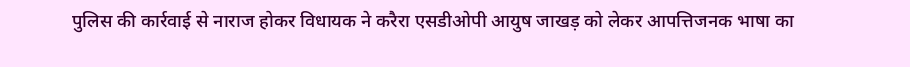पुलिस की कार्रवाई से नाराज होकर विधायक ने करैरा एसडीओपी आयुष जाखड़ को लेकर आपत्तिजनक भाषा का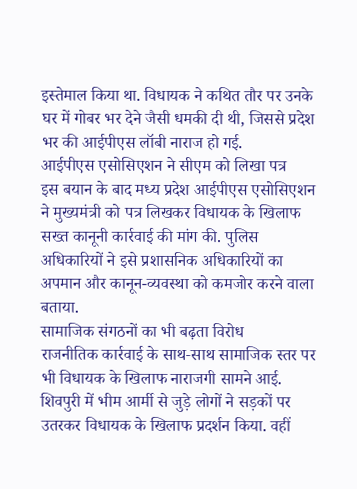इस्तेमाल किया था. विधायक ने कथित तौर पर उनके घर में गोबर भर देने जैसी धमकी दी थी, जिससे प्रदेश भर की आईपीएस लॉबी नाराज हो गई.
आईपीएस एसोसिएशन ने सीएम को लिखा पत्र
इस बयान के बाद मध्य प्रदेश आईपीएस एसोसिएशन ने मुख्यमंत्री को पत्र लिखकर विधायक के खिलाफ सख्त कानूनी कार्रवाई की मांग की. पुलिस अधिकारियों ने इसे प्रशासनिक अधिकारियों का अपमान और कानून-व्यवस्था को कमजोर करने वाला बताया.
सामाजिक संगठनों का भी बढ़ता विरोध
राजनीतिक कार्रवाई के साथ‑साथ सामाजिक स्तर पर भी विधायक के खिलाफ नाराजगी सामने आई. शिवपुरी में भीम आर्मी से जुड़े लोगों ने सड़कों पर उतरकर विधायक के खिलाफ प्रदर्शन किया. वहीं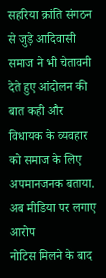सहरिया क्रांति संगठन से जुड़े आदिवासी समाज ने भी चेतावनी देते हुए आंदोलन की बात कही और विधायक के व्यवहार को समाज के लिए अपमानजनक बताया.
अब मीडिया पर लगाए आरोप
नोटिस मिलने के बाद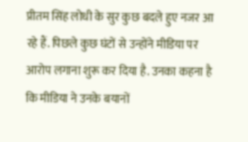प्रीतम सिंह लोधी के सुर कुछ बदले हुए नजर आ रहे हैं. पिछले कुछ घंटों से उन्होंने मीडिया पर आरोप लगाना शुरू कर दिया है. उनका कहना है कि मीडिया ने उनके बयानों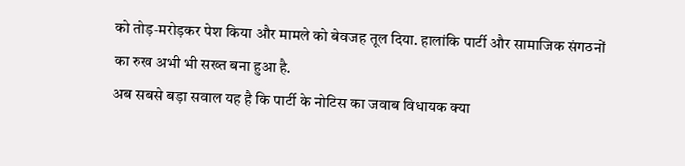को तोड़‑मरोड़कर पेश किया और मामले को बेवजह तूल दिया. हालांकि पार्टी और सामाजिक संगठनों का रुख अभी भी सख्त बना हुआ है.
अब सबसे बड़ा सवाल यह है कि पार्टी के नोटिस का जवाब विधायक क्या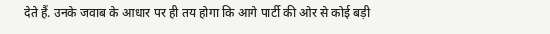देते हैं. उनके जवाब के आधार पर ही तय होगा कि आगे पार्टी की ओर से कोई बड़ी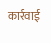कार्रवाई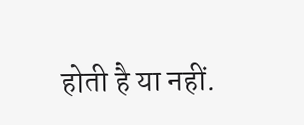होती है या नहीं.